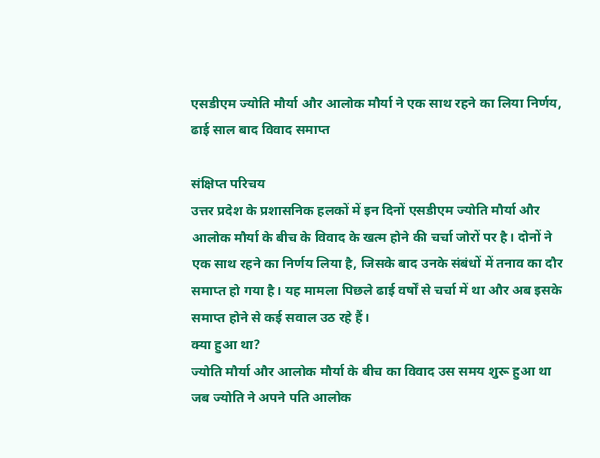एसडीएम ज्योति मौर्या और आलोक मौर्या ने एक साथ रहने का लिया निर्णय, ढाई साल बाद विवाद समाप्त

संक्षिप्त परिचय
उत्तर प्रदेश के प्रशासनिक हलकों में इन दिनों एसडीएम ज्योति मौर्या और आलोक मौर्या के बीच के विवाद के खत्म होने की चर्चा जोरों पर है। दोनों ने एक साथ रहने का निर्णय लिया है, जिसके बाद उनके संबंधों में तनाव का दौर समाप्त हो गया है। यह मामला पिछले ढाई वर्षों से चर्चा में था और अब इसके समाप्त होने से कई सवाल उठ रहे हैं।
क्या हुआ था?
ज्योति मौर्या और आलोक मौर्या के बीच का विवाद उस समय शुरू हुआ था जब ज्योति ने अपने पति आलोक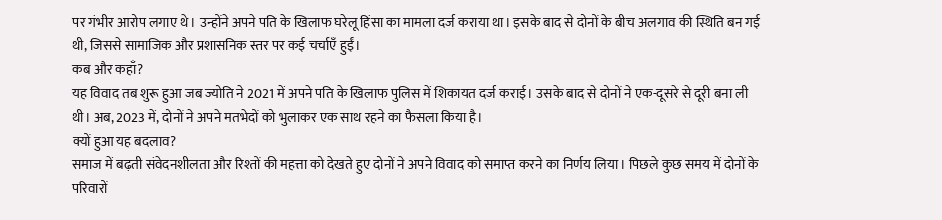पर गंभीर आरोप लगाए थे। उन्होंने अपने पति के खिलाफ घरेलू हिंसा का मामला दर्ज कराया था। इसके बाद से दोनों के बीच अलगाव की स्थिति बन गई थी, जिससे सामाजिक और प्रशासनिक स्तर पर कई चर्चाएँ हुईं।
कब और कहाँ?
यह विवाद तब शुरू हुआ जब ज्योति ने 2021 में अपने पति के खिलाफ पुलिस में शिकायत दर्ज कराई। उसके बाद से दोनों ने एक-दूसरे से दूरी बना ली थी। अब, 2023 में, दोनों ने अपने मतभेदों को भुलाकर एक साथ रहने का फैसला किया है।
क्यों हुआ यह बदलाव?
समाज में बढ़ती संवेदनशीलता और रिश्तों की महत्ता को देखते हुए दोनों ने अपने विवाद को समाप्त करने का निर्णय लिया। पिछले कुछ समय में दोनों के परिवारों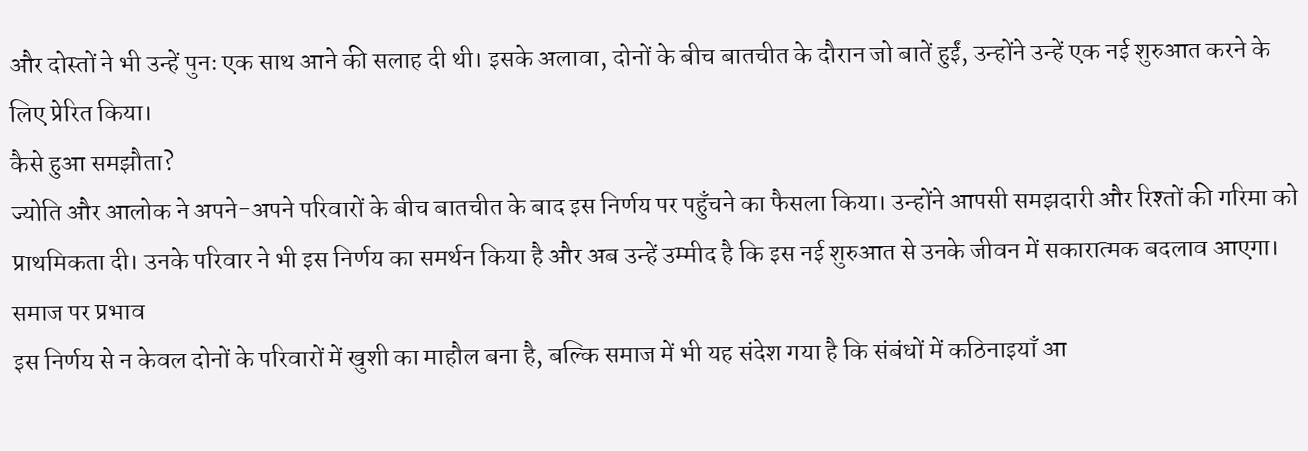और दोस्तों ने भी उन्हें पुनः एक साथ आने की सलाह दी थी। इसके अलावा, दोनों के बीच बातचीत के दौरान जो बातें हुईं, उन्होंने उन्हें एक नई शुरुआत करने के लिए प्रेरित किया।
कैसे हुआ समझौता?
ज्योति और आलोक ने अपने-अपने परिवारों के बीच बातचीत के बाद इस निर्णय पर पहुँचने का फैसला किया। उन्होंने आपसी समझदारी और रिश्तों की गरिमा को प्राथमिकता दी। उनके परिवार ने भी इस निर्णय का समर्थन किया है और अब उन्हें उम्मीद है कि इस नई शुरुआत से उनके जीवन में सकारात्मक बदलाव आएगा।
समाज पर प्रभाव
इस निर्णय से न केवल दोनों के परिवारों में खुशी का माहौल बना है, बल्कि समाज में भी यह संदेश गया है कि संबंधों में कठिनाइयाँ आ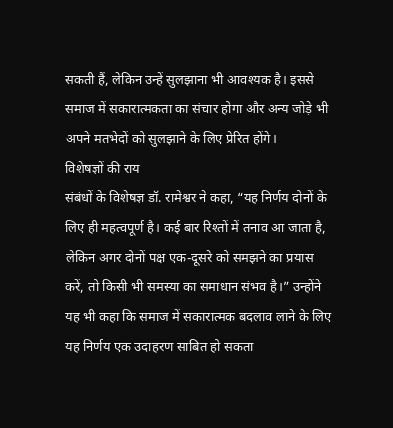सकती हैं, लेकिन उन्हें सुलझाना भी आवश्यक है। इससे समाज में सकारात्मकता का संचार होगा और अन्य जोड़े भी अपने मतभेदों को सुलझाने के लिए प्रेरित होंगे।
विशेषज्ञों की राय
संबंधों के विशेषज्ञ डॉ. रामेश्वर ने कहा, “यह निर्णय दोनों के लिए ही महत्वपूर्ण है। कई बार रिश्तों में तनाव आ जाता है, लेकिन अगर दोनों पक्ष एक-दूसरे को समझने का प्रयास करें, तो किसी भी समस्या का समाधान संभव है।” उन्होंने यह भी कहा कि समाज में सकारात्मक बदलाव लाने के लिए यह निर्णय एक उदाहरण साबित हो सकता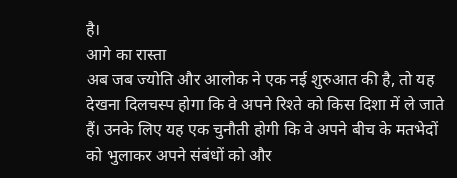है।
आगे का रास्ता
अब जब ज्योति और आलोक ने एक नई शुरुआत की है, तो यह देखना दिलचस्प होगा कि वे अपने रिश्ते को किस दिशा में ले जाते हैं। उनके लिए यह एक चुनौती होगी कि वे अपने बीच के मतभेदों को भुलाकर अपने संबंधों को और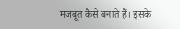मजबूत कैसे बनाते हैं। इसके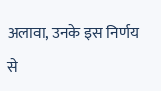अलावा, उनके इस निर्णय से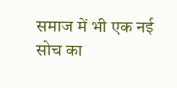समाज में भी एक नई सोच का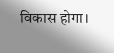विकास होगा।